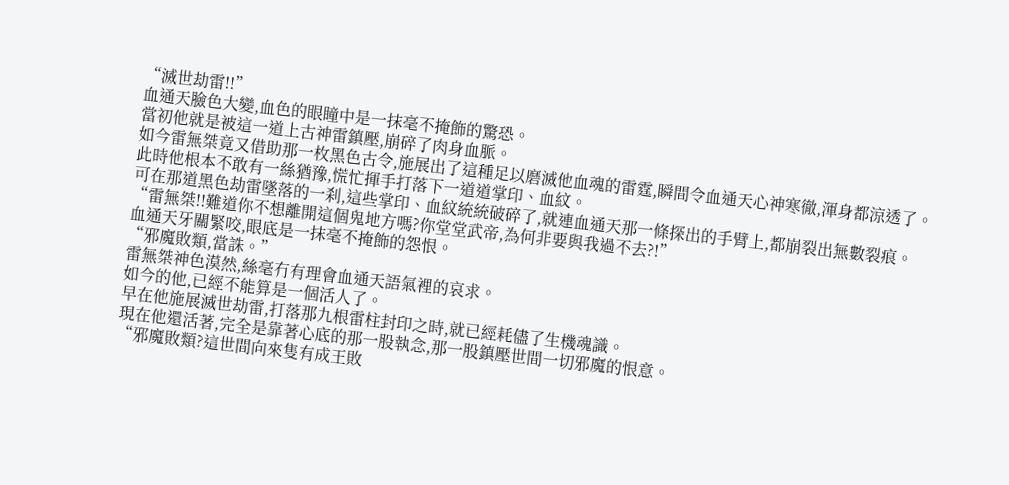“滅世劫雷!!”
血通天臉色大變,血色的眼瞳中是一抹毫不掩飾的驚恐。
當初他就是被這一道上古神雷鎮壓,崩碎了肉身血脈。
如今雷無桀竟又借助那一枚黑色古令,施展出了這種足以磨滅他血魂的雷霆,瞬間令血通天心神寒徹,渾身都涼透了。
此時他根本不敢有一絲猶豫,慌忙揮手打落下一道道掌印、血紋。
可在那道黑色劫雷墜落的一刹,這些掌印、血紋統統破碎了,就連血通天那一條探出的手臂上,都崩裂出無數裂痕。
“雷無桀!!難道你不想離開這個鬼地方嗎?你堂堂武帝,為何非要與我過不去?!”
血通天牙關緊咬,眼底是一抹毫不掩飾的怨恨。
“邪魔敗類,當誅。”
雷無桀神色漠然,絲毫冇有理會血通天語氣裡的哀求。
如今的他,已經不能算是一個活人了。
早在他施展滅世劫雷,打落那九根雷柱封印之時,就已經耗儘了生機魂識。
現在他還活著,完全是靠著心底的那一股執念,那一股鎮壓世間一切邪魔的恨意。
“邪魔敗類?這世間向來隻有成王敗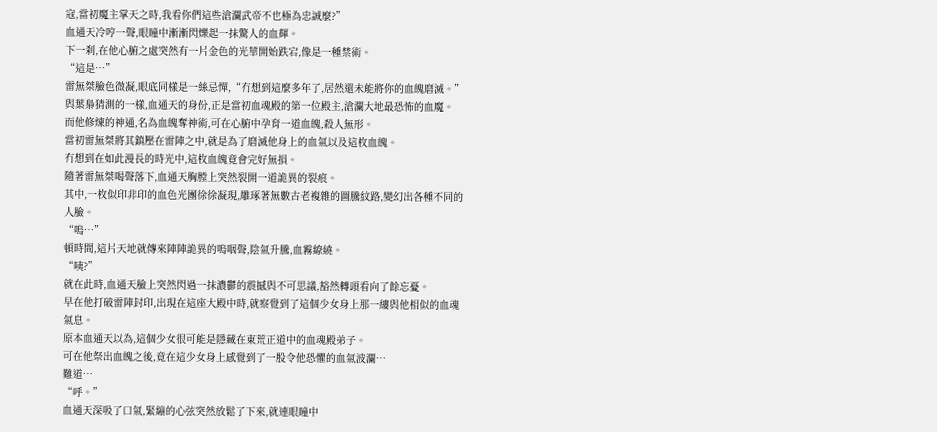寇,當初魔主掌天之時,我看你們這些滄瀾武帝不也極為忠誠麼?”
血通天冷哼一聲,眼瞳中漸漸閃爍起一抹驚人的血輝。
下一刹,在他心腑之處突然有一片金色的光華開始跌宕,像是一種禁術。
“這是…”
雷無桀臉色微凝,眼底同樣是一絲忌憚,“冇想到這麼多年了,居然還未能將你的血魄磨滅。”
與葉梟猜測的一樣,血通天的身份,正是當初血魂殿的第一位殿主,滄瀾大地最恐怖的血魔。
而他修煉的神通,名為血魄奪神術,可在心腑中孕育一道血魄,殺人無形。
當初雷無桀將其鎮壓在雷陣之中,就是為了磨滅他身上的血氣以及這枚血魄。
冇想到在如此漫長的時光中,這枚血魄竟會完好無損。
隨著雷無桀喝聲落下,血通天胸膛上突然裂開一道詭異的裂痕。
其中,一枚似印非印的血色光團徐徐凝現,雕琢著無數古老複雜的圖騰紋路,變幻出各種不同的人臉。
“嗚…”
頓時間,這片天地就傳來陣陣詭異的嗚咽聲,陰氣升騰,血霧繚繞。
“咦?”
就在此時,血通天臉上突然閃過一抹濃鬱的震撼與不可思議,豁然轉頭看向了餘忘憂。
早在他打破雷陣封印,出現在這座大殿中時,就察覺到了這個少女身上那一縷與他相似的血魂氣息。
原本血通天以為,這個少女很可能是隱藏在東荒正道中的血魂殿弟子。
可在他祭出血魄之後,竟在這少女身上感覺到了一股令他恐懼的血氣波瀾…
難道…
“呼。”
血通天深吸了口氣,緊繃的心弦突然放鬆了下來,就連眼瞳中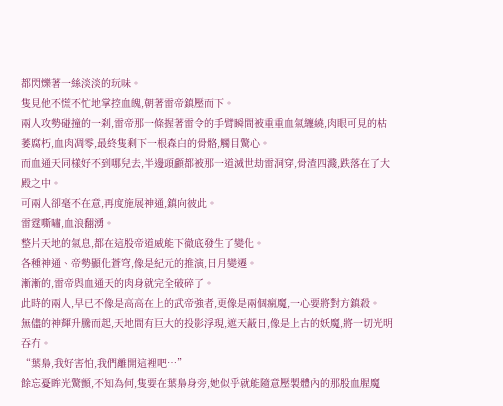都閃爍著一絲淡淡的玩味。
隻見他不慌不忙地掌控血魄,朝著雷帝鎮壓而下。
兩人攻勢碰撞的一刹,雷帝那一條握著雷令的手臂瞬間被重重血氣纏繞,肉眼可見的枯萎腐朽,血肉凋零,最終隻剩下一根森白的骨骼,觸目驚心。
而血通天同樣好不到哪兒去,半邊頭顱都被那一道滅世劫雷洞穿,骨渣四濺,跌落在了大殿之中。
可兩人卻毫不在意,再度施展神通,鎮向彼此。
雷霆嘶嘯,血浪翻湧。
整片天地的氣息,都在這股帝道威能下徹底發生了變化。
各種神通、帝勢顯化蒼穹,像是紀元的推演,日月變遷。
漸漸的,雷帝與血通天的肉身就完全破碎了。
此時的兩人,早已不像是高高在上的武帝強者,更像是兩個瘋魔,一心要將對方鎮殺。
無儘的神輝升騰而起,天地間有巨大的投影浮現,遮天蔽日,像是上古的妖魔,將一切光明吞冇。
“葉梟,我好害怕,我們離開這裡吧…”
餘忘憂眸光驚顫,不知為何,隻要在葉梟身旁,她似乎就能隨意壓製體內的那股血腥魔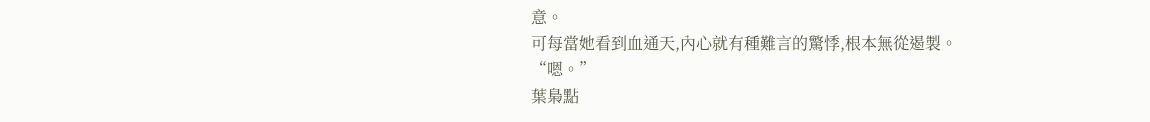意。
可每當她看到血通天,內心就有種難言的驚悸,根本無從遏製。
“嗯。”
葉梟點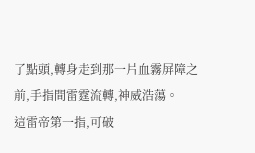了點頭,轉身走到那一片血霧屏障之前,手指間雷霆流轉,神威浩蕩。
這雷帝第一指,可破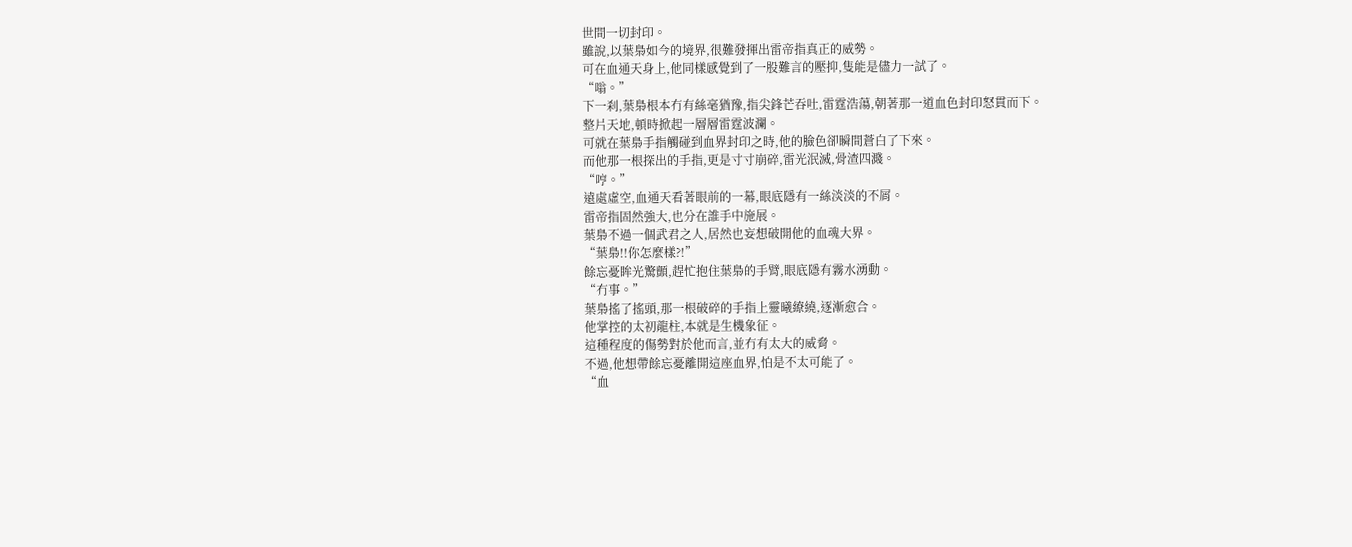世間一切封印。
雖說,以葉梟如今的境界,很難發揮出雷帝指真正的威勢。
可在血通天身上,他同樣感覺到了一股難言的壓抑,隻能是儘力一試了。
“嗡。”
下一刹,葉梟根本冇有絲毫猶豫,指尖鋒芒吞吐,雷霆浩蕩,朝著那一道血色封印怒貫而下。
整片天地,頓時掀起一層層雷霆波瀾。
可就在葉梟手指觸碰到血界封印之時,他的臉色卻瞬間蒼白了下來。
而他那一根探出的手指,更是寸寸崩碎,雷光泯滅,骨渣四濺。
“哼。”
遠處虛空,血通天看著眼前的一幕,眼底隱有一絲淡淡的不屑。
雷帝指固然強大,也分在誰手中施展。
葉梟不過一個武君之人,居然也妄想破開他的血魂大界。
“葉梟!!你怎麼樣?!”
餘忘憂眸光驚顫,趕忙抱住葉梟的手臂,眼底隱有霧水湧動。
“冇事。”
葉梟搖了搖頭,那一根破碎的手指上靈曦繚繞,逐漸愈合。
他掌控的太初龍柱,本就是生機象征。
這種程度的傷勢對於他而言,並冇有太大的威脅。
不過,他想帶餘忘憂離開這座血界,怕是不太可能了。
“血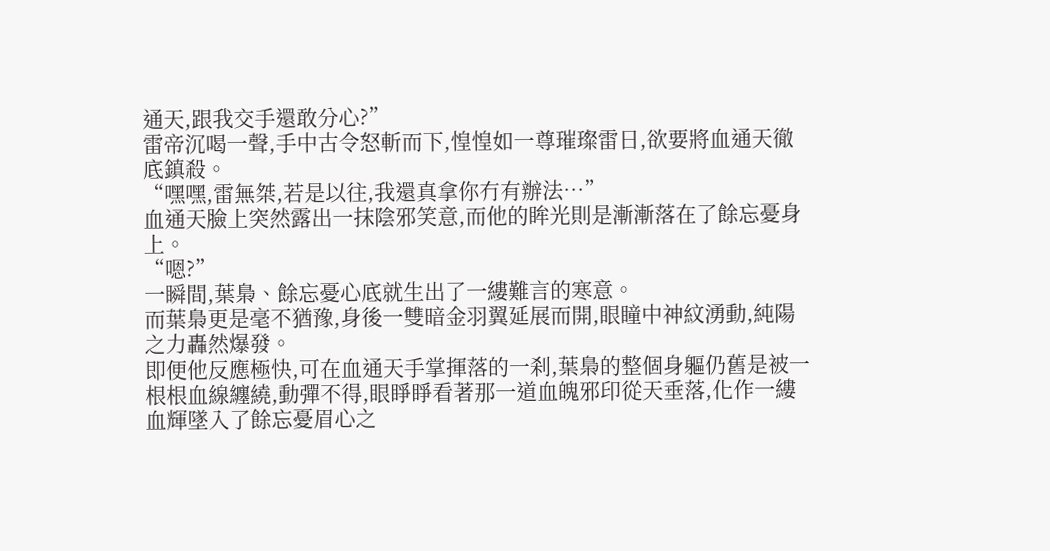通天,跟我交手還敢分心?”
雷帝沉喝一聲,手中古令怒斬而下,惶惶如一尊璀璨雷日,欲要將血通天徹底鎮殺。
“嘿嘿,雷無桀,若是以往,我還真拿你冇有辦法…”
血通天臉上突然露出一抹陰邪笑意,而他的眸光則是漸漸落在了餘忘憂身上。
“嗯?”
一瞬間,葉梟、餘忘憂心底就生出了一縷難言的寒意。
而葉梟更是毫不猶豫,身後一雙暗金羽翼延展而開,眼瞳中神紋湧動,純陽之力轟然爆發。
即便他反應極快,可在血通天手掌揮落的一刹,葉梟的整個身軀仍舊是被一根根血線纏繞,動彈不得,眼睜睜看著那一道血魄邪印從天垂落,化作一縷血輝墜入了餘忘憂眉心之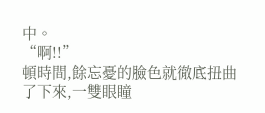中。
“啊!!”
頓時間,餘忘憂的臉色就徹底扭曲了下來,一雙眼瞳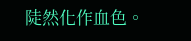陡然化作血色。